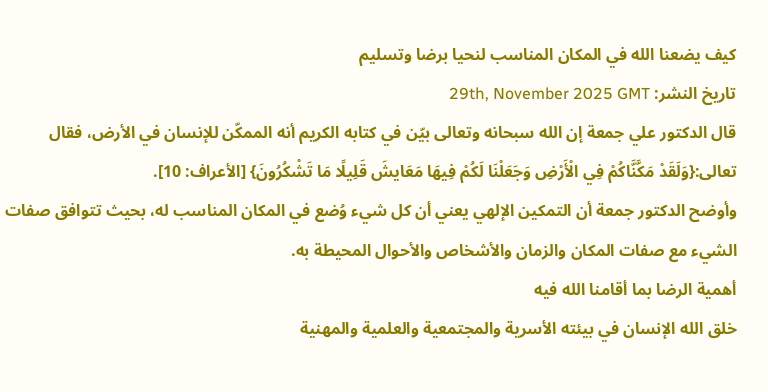كيف يضعنا الله في المكان المناسب لنحيا برضا وتسليم
تاريخ النشر: 29th, November 2025 GMT
قال الدكتور علي جمعة إن الله سبحانه وتعالى بيّن في كتابه الكريم أنه الممكّن للإنسان في الأرض، فقال تعالى:{وَلَقَدْ مَكَّنَّاكُمْ فِي الْأَرْضِ وَجَعَلْنَا لَكُمْ فِيهَا مَعَايشَ قَلِيلًا مَا تَشْكُرُونَ} [الأعراف: 10].
وأوضح الدكتور جمعة أن التمكين الإلهي يعني أن كل شيء وُضع في المكان المناسب له، بحيث تتوافق صفات الشيء مع صفات المكان والزمان والأشخاص والأحوال المحيطة به.
أهمية الرضا بما أقامنا الله فيه
خلق الله الإنسان في بيئته الأسرية والمجتمعية والعلمية والمهنية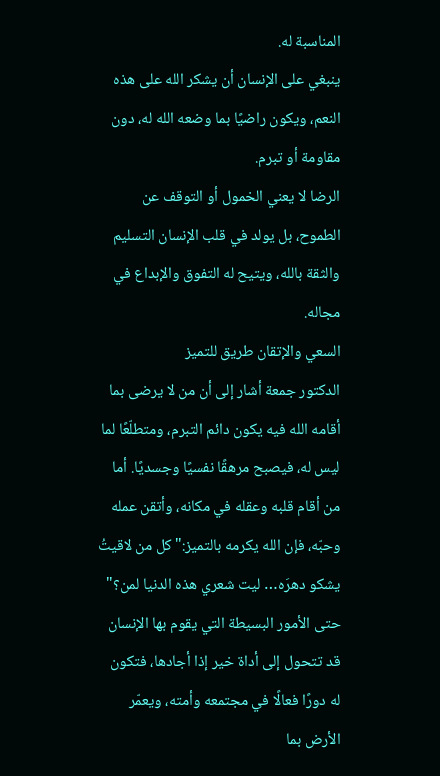المناسبة له.
ينبغي على الإنسان أن يشكر الله على هذه النعم، ويكون راضيًا بما وضعه الله له، دون مقاومة أو تبرم.
الرضا لا يعني الخمول أو التوقف عن الطموح، بل يولد في قلب الإنسان التسليم والثقة بالله، ويتيح له التفوق والإبداع في مجاله.
السعي والإتقان طريق للتميز
الدكتور جمعة أشار إلى أن من لا يرضى بما أقامه الله فيه يكون دائم التبرم، ومتطلّعًا لما ليس له، فيصبح مرهقًا نفسيًا وجسديًا. أما من أقام قلبه وعقله في مكانه، وأتقن عمله وحبّه، فإن الله يكرمه بالتميز:"كل من لاقيتُ يشكو دهرَه… ليت شعري هذه الدنيا لمن؟"
حتى الأمور البسيطة التي يقوم بها الإنسان قد تتحول إلى أداة خير إذا أجادها، فتكون له دورًا فعالًا في مجتمعه وأمته، ويعمّر الأرض بما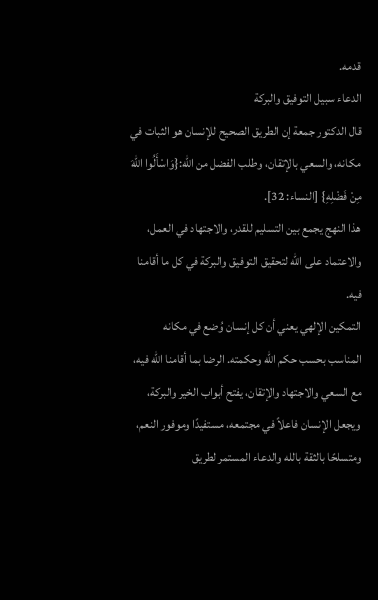قدمه.
الدعاء سبيل التوفيق والبركة
قال الدكتور جمعة إن الطريق الصحيح للإنسان هو الثبات في مكانه، والسعي بالإتقان، وطلب الفضل من الله:{وَاسْأَلُوا اللهَ مِنْ فَضْلِهِ} [النساء: 32].
هذا النهج يجمع بين التسليم للقدر، والاجتهاد في العمل، والاعتماد على الله لتحقيق التوفيق والبركة في كل ما أقامنا فيه.
التمكين الإلهي يعني أن كل إنسان وُضع في مكانه المناسب بحسب حكم الله وحكمته. الرضا بما أقامنا الله فيه، مع السعي والاجتهاد والإتقان، يفتح أبواب الخير والبركة، ويجعل الإنسان فاعلاً في مجتمعه، مستفيدًا وموفور النعم، ومتسلحًا بالثقة بالله والدعاء المستمر لطريق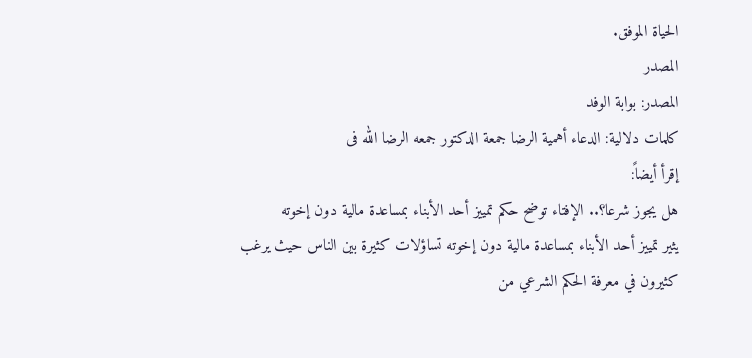الحياة الموفق.
المصدر
المصدر: بوابة الوفد
كلمات دلالية: الدعاء أهمية الرضا جمعة الدكتور جمعه الرضا الله فی
إقرأ أيضاً:
هل يجوز شرعا؟.. الإفتاء توضح حكم تمييز أحد الأبناء بمساعدة مالية دون إخوته
يثير تمييز أحد الأبناء بمساعدة مالية دون إخوته تساؤلات كثيرة بين الناس حيث يرغب كثيرون في معرفة الحكم الشرعي من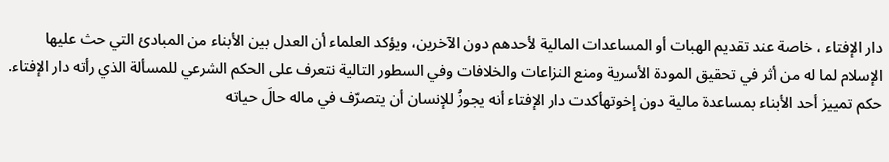دار الإفتاء ، خاصة عند تقديم الهبات أو المساعدات المالية لأحدهم دون الآخرين، ويؤكد العلماء أن العدل بين الأبناء من المبادئ التي حث عليها الإسلام لما له من أثر في تحقيق المودة الأسرية ومنع النزاعات والخلافات وفي السطور التالية نتعرف على الحكم الشرعي للمسألة الذي رأته دار الإفتاء.
حكم تمييز أحد الأبناء بمساعدة مالية دون إخوتهأكدت دار الإفتاء أنه يجوزُ للإنسان أن يتصرّف في ماله حالَ حياته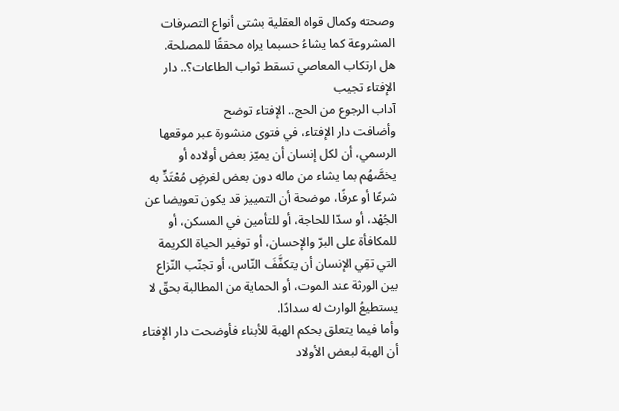وصحته وكمال قواه العقلية بشتى أنواع التصرفات المشروعة كما يشاءُ حسبما يراه محققًا للمصلحة.
هل ارتكاب المعاصي تسقط ثواب الطاعات؟.. دار الإفتاء تجيب
آداب الرجوع من الحج.. الإفتاء توضح
وأضافت دار الإفتاء، في فتوى منشورة عبر موقعها الرسمي، أن لكل إنسان أن يميّز بعض أولاده أو يخصَّهُم بما يشاء من ماله دون بعض لغرضٍ مُعْتَدٍّ به شرعًا أو عرفًا، موضحة أن التمييز قد يكون تعويضا عن الجُهْد، أو سدّا للحاجة، أو للتأمين في المسكن، أو للمكافأة على البرّ والإحسان، أو توفير الحياة الكريمة التي تقِي الإنسان أن يتكفَّفَ النّاس، أو تجنّب النّزاع بين الورثة عند الموت، أو الحماية من المطالبة بحقّ لا يستطيعُ الوارث له سدادًا.
وأما فيما يتعلق بحكم الهبة للأبناء فأوضحت دار الإفتاء أن الهبة لبعض الأولاد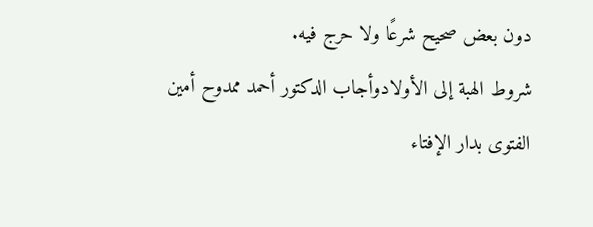دون بعض صحيح شرعًا ولا حرج فيه.
شروط الهبة إلى الأولادوأجاب الدكتور أحمد ممدوح أمين الفتوى بدار الإفتاء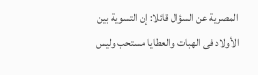المصرية عن السؤال قائلا: إن التسوية بين الأولاد فى الهبات والعطايا مستحب وليس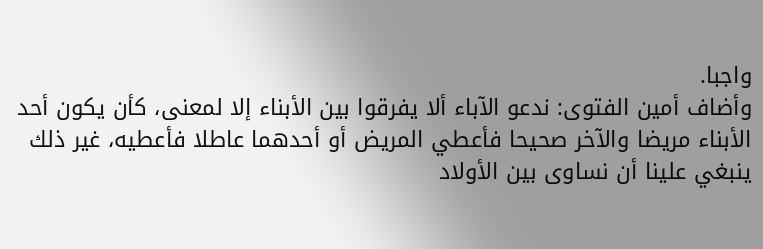واجبا.
وأضاف أمين الفتوى: ندعو الآباء ألا يفرقوا بين الأبناء إلا لمعنى، كأن يكون أحد الأبناء مريضا والآخر صحيحا فأعطي المريض أو أحدهما عاطلا فأعطيه، غير ذلك ينبغي علينا أن نساوى بين الأولاد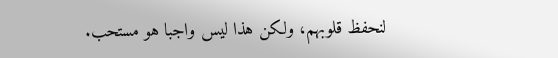لنحفظ قلوبهم، ولكن هذا ليس واجبا هو مستحب.